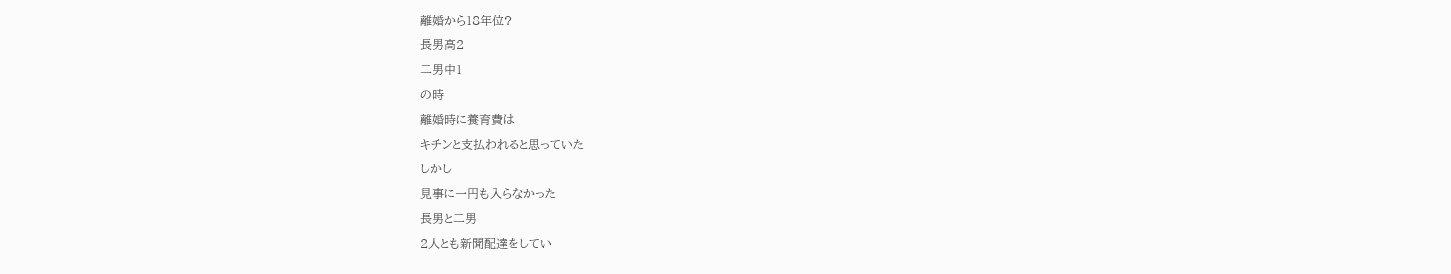離婚から18年位?
長男高2
二男中1
の時
離婚時に養育費は
キチンと支払われると思っていた
しかし
見事に一円も入らなかった
長男と二男
2人とも新聞配達をしてい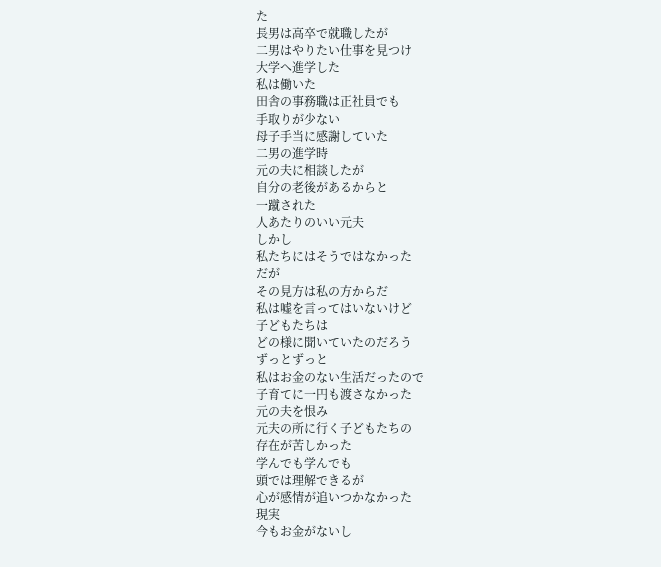た
長男は高卒で就職したが
二男はやりたい仕事を見つけ
大学へ進学した
私は働いた
田舎の事務職は正社員でも
手取りが少ない
母子手当に感謝していた
二男の進学時
元の夫に相談したが
自分の老後があるからと
一蹴された
人あたりのいい元夫
しかし
私たちにはそうではなかった
だが
その見方は私の方からだ
私は嘘を言ってはいないけど
子どもたちは
どの様に聞いていたのだろう
ずっとずっと
私はお金のない生活だったので
子育てに一円も渡さなかった
元の夫を恨み
元夫の所に行く子どもたちの
存在が苦しかった
学んでも学んでも
頭では理解できるが
心が感情が追いつかなかった
現実
今もお金がないし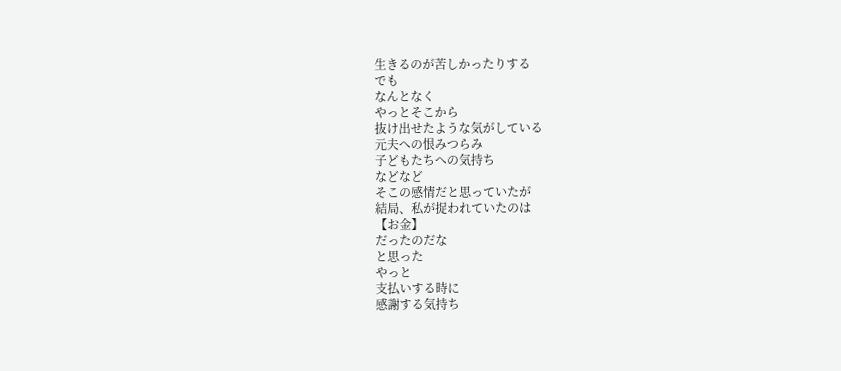生きるのが苦しかったりする
でも
なんとなく
やっとそこから
抜け出せたような気がしている
元夫への恨みつらみ
子どもたちへの気持ち
などなど
そこの感情だと思っていたが
結局、私が捉われていたのは
【お金】
だったのだな
と思った
やっと
支払いする時に
感謝する気持ち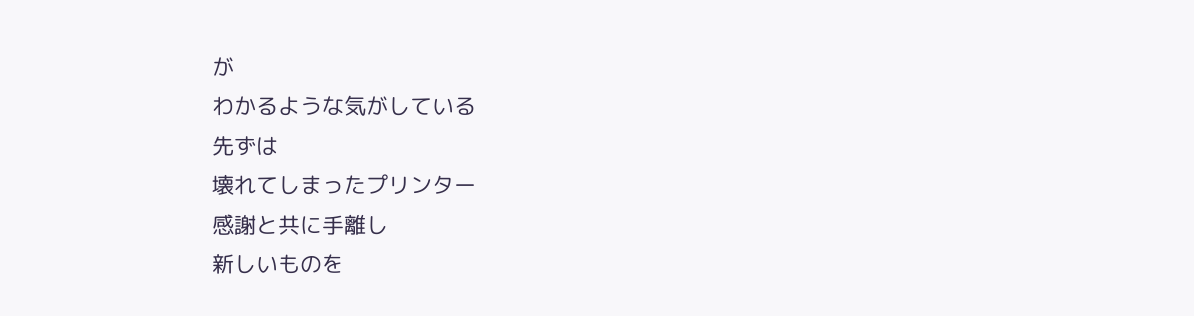が
わかるような気がしている
先ずは
壊れてしまったプリンター
感謝と共に手離し
新しいものを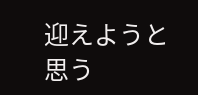迎えようと
思う